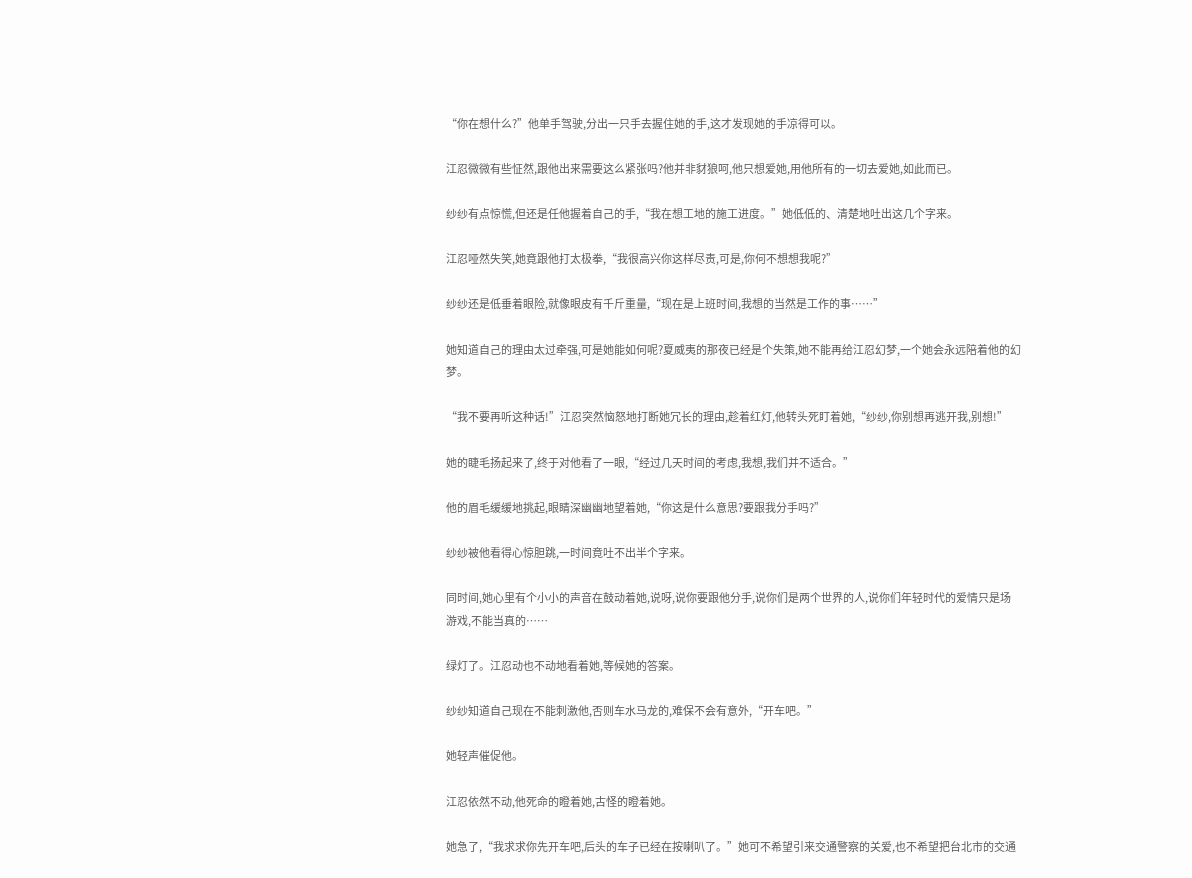“你在想什么?”他单手驾驶,分出一只手去握住她的手,这才发现她的手凉得可以。

江忍微微有些怔然,跟他出来需要这么紧张吗?他并非豺狼呵,他只想爱她,用他所有的一切去爱她,如此而已。

纱纱有点惊慌,但还是任他握着自己的手,“我在想工地的施工进度。”她低低的、清楚地吐出这几个字来。

江忍哑然失笑,她竟跟他打太极拳,“我很高兴你这样尽责,可是,你何不想想我呢?”

纱纱还是低垂着眼险,就像眼皮有千斤重量,“现在是上班时间,我想的当然是工作的事……”

她知道自己的理由太过牵强,可是她能如何呢?夏威夷的那夜已经是个失策,她不能再给江忍幻梦,一个她会永远陪着他的幻梦。

“我不要再听这种话!”江忍突然恼怒地打断她冗长的理由,趁着红灯,他转头死盯着她,“纱纱,你别想再逃开我,别想!”

她的睫毛扬起来了,终于对他看了一眼,“经过几天时间的考虑,我想,我们并不适合。”

他的眉毛缓缓地挑起,眼睛深幽幽地望着她,“你这是什么意思?要跟我分手吗?”

纱纱被他看得心惊胆跳,一时间竟吐不出半个字来。

同时间,她心里有个小小的声音在鼓动着她,说呀,说你要跟他分手,说你们是两个世界的人,说你们年轻时代的爱情只是场游戏,不能当真的……

绿灯了。江忍动也不动地看着她,等候她的答案。

纱纱知道自己现在不能刺激他,否则车水马龙的,难保不会有意外,“开车吧。”

她轻声催促他。

江忍依然不动,他死命的瞪着她,古怪的瞪着她。

她急了,“我求求你先开车吧,后头的车子已经在按喇叭了。”她可不希望引来交通警察的关爱,也不希望把台北市的交通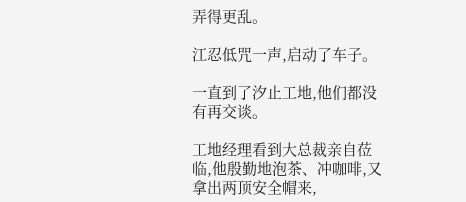弄得更乱。

江忍低咒一声,启动了车子。

一直到了汐止工地,他们都没有再交谈。

工地经理看到大总裁亲自莅临,他殷勤地泡茶、冲咖啡,又拿出两顶安全帽来,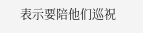表示要陪他们巡祝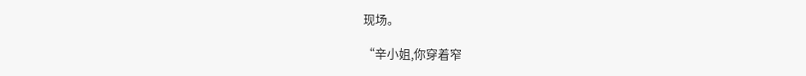现场。

“辛小姐,你穿着窄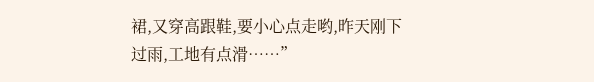裙,又穿高跟鞋,要小心点走哟,昨天刚下过雨,工地有点滑……”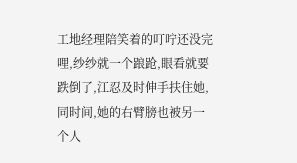工地经理陪笑着的叮咛还没完哩,纱纱就一个踉跄,眼看就要跌倒了,江忍及时伸手扶住她,同时间,她的右臂膀也被另一个人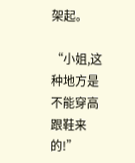架起。

“小姐,这种地方是不能穿高跟鞋来的!”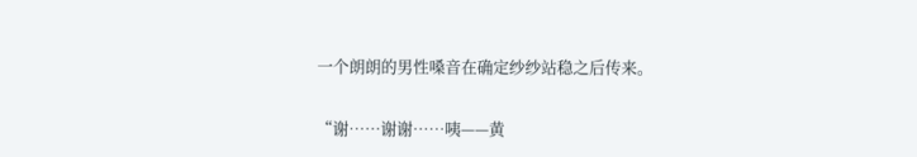一个朗朗的男性嗓音在确定纱纱站稳之后传来。

“谢……谢谢……咦——黄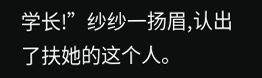学长!”纱纱一扬眉,认出了扶她的这个人。